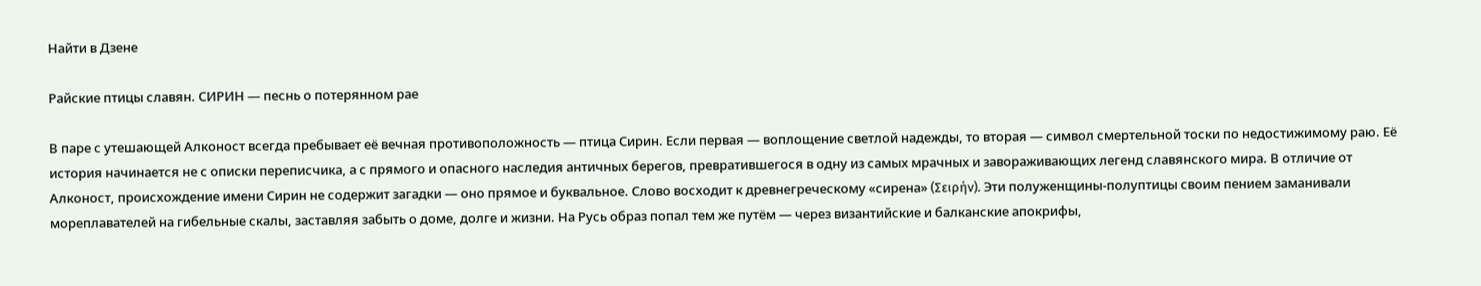Найти в Дзене

Райские птицы славян. СИРИН — песнь о потерянном рае

В паре с утешающей Алконост всегда пребывает её вечная противоположность — птица Сирин. Если первая — воплощение светлой надежды, то вторая — символ смертельной тоски по недостижимому раю. Её история начинается не с описки переписчика, а с прямого и опасного наследия античных берегов, превратившегося в одну из самых мрачных и завораживающих легенд славянского мира. В отличие от Алконост, происхождение имени Сирин не содержит загадки — оно прямое и буквальное. Слово восходит к древнегреческому «сирена» (Σειρήν). Эти полуженщины-полуптицы своим пением заманивали мореплавателей на гибельные скалы, заставляя забыть о доме, долге и жизни. На Русь образ попал тем же путём — через византийские и балканские апокрифы,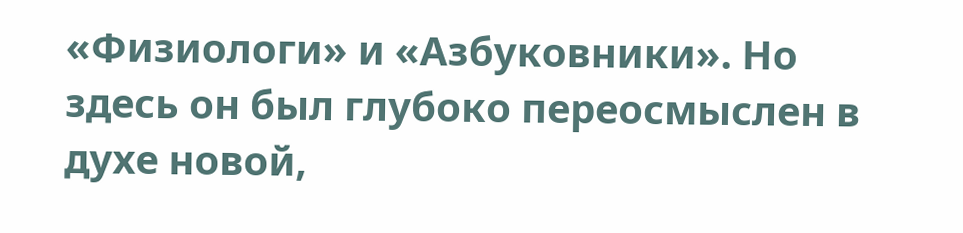«Физиологи» и «Азбуковники». Но здесь он был глубоко переосмыслен в духе новой,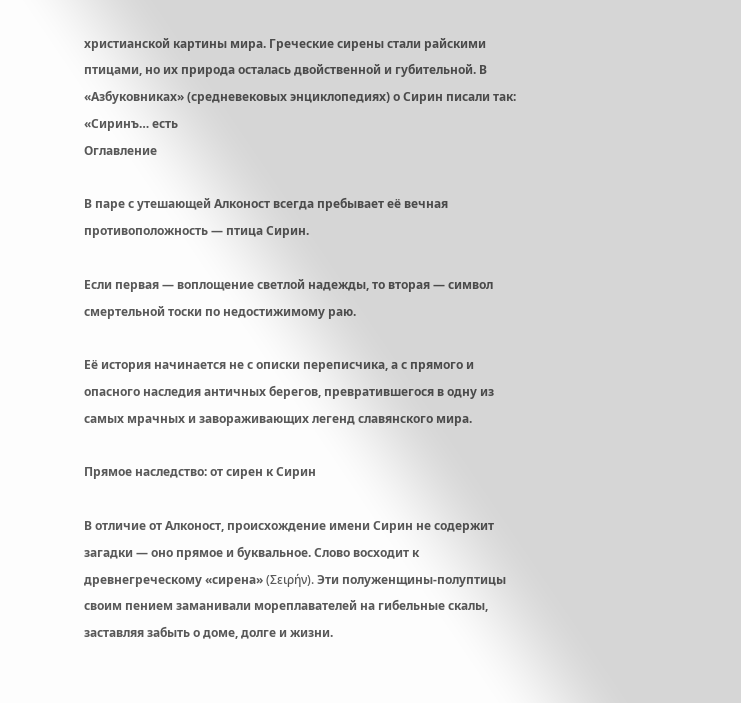христианской картины мира. Греческие сирены стали райскими птицами, но их природа осталась двойственной и губительной. В «Азбуковниках» (средневековых энциклопедиях) о Сирин писали так: «Сиринъ… есть
Оглавление

В паре с утешающей Алконост всегда пребывает её вечная противоположность — птица Сирин.

Если первая — воплощение светлой надежды, то вторая — символ смертельной тоски по недостижимому раю.

Её история начинается не с описки переписчика, а с прямого и опасного наследия античных берегов, превратившегося в одну из самых мрачных и завораживающих легенд славянского мира.

Прямое наследство: от сирен к Сирин

В отличие от Алконост, происхождение имени Сирин не содержит загадки — оно прямое и буквальное. Слово восходит к древнегреческому «сирена» (Σειρήν). Эти полуженщины-полуптицы своим пением заманивали мореплавателей на гибельные скалы, заставляя забыть о доме, долге и жизни.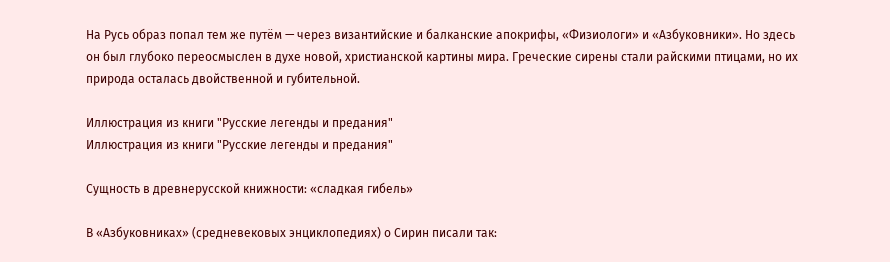На Русь образ попал тем же путём — через византийские и балканские апокрифы, «Физиологи» и «Азбуковники». Но здесь он был глубоко переосмыслен в духе новой, христианской картины мира. Греческие сирены стали райскими птицами, но их природа осталась двойственной и губительной.

Иллюстрация из книги "Русские легенды и предания"
Иллюстрация из книги "Русские легенды и предания"

Сущность в древнерусской книжности: «сладкая гибель»

В «Азбуковниках» (средневековых энциклопедиях) о Сирин писали так: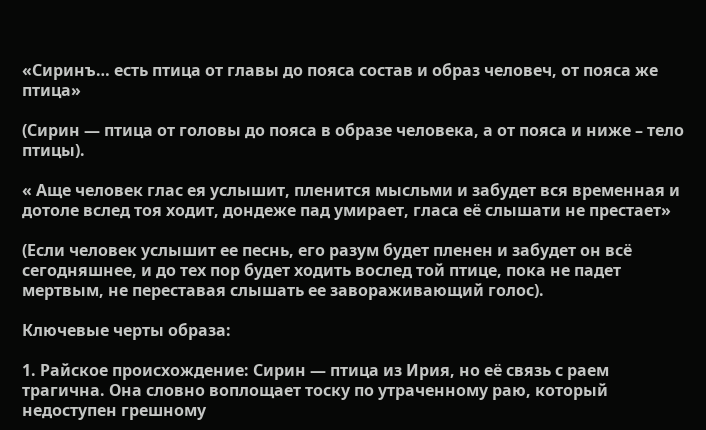«Сиринъ… есть птица от главы до пояса состав и образ человеч, от пояса же птица»

(Сирин — птица от головы до пояса в образе человека, а от пояса и ниже – тело птицы).

« Аще человек глас ея услышит, пленится мысльми и забудет вся временная и дотоле вслед тоя ходит, дондеже пад умирает, гласа её слышати не престает»

(Если человек услышит ее песнь, его разум будет пленен и забудет он всё сегодняшнее, и до тех пор будет ходить вослед той птице, пока не падет мертвым, не переставая слышать ее завораживающий голос).

Ключевые черты образа:

1. Райское происхождение: Сирин — птица из Ирия, но её связь с раем трагична. Она словно воплощает тоску по утраченному раю, который недоступен грешному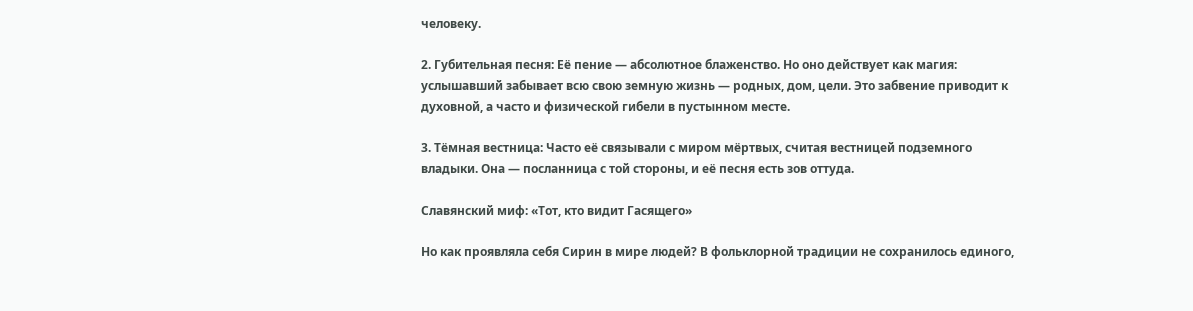человеку.

2. Губительная песня: Её пение — абсолютное блаженство. Но оно действует как магия: услышавший забывает всю свою земную жизнь — родных, дом, цели. Это забвение приводит к духовной, а часто и физической гибели в пустынном месте.

3. Тёмная вестница: Часто её связывали с миром мёртвых, считая вестницей подземного владыки. Она — посланница с той стороны, и её песня есть зов оттуда.

Славянский миф: «Тот, кто видит Гасящего»

Но как проявляла себя Сирин в мире людей? В фольклорной традиции не сохранилось единого,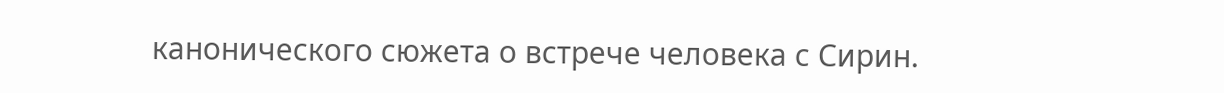канонического сюжета о встрече человека с Сирин.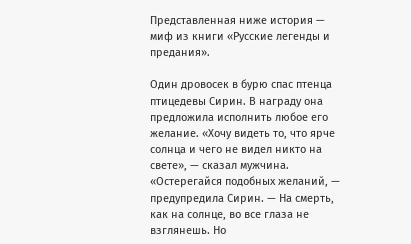Представленная ниже история — миф из книги «Русские легенды и предания».

Один дровосек в бурю спас птенца птицедевы Сирин. В награду она предложила исполнить любое его желание. «Хочу видеть то, что ярче солнца и чего не видел никто на свете», — сказал мужчина.
«Остерегайся подобных желаний, — предупредила Сирин. — На смерть, как на солнце, во все глаза не взглянешь. Но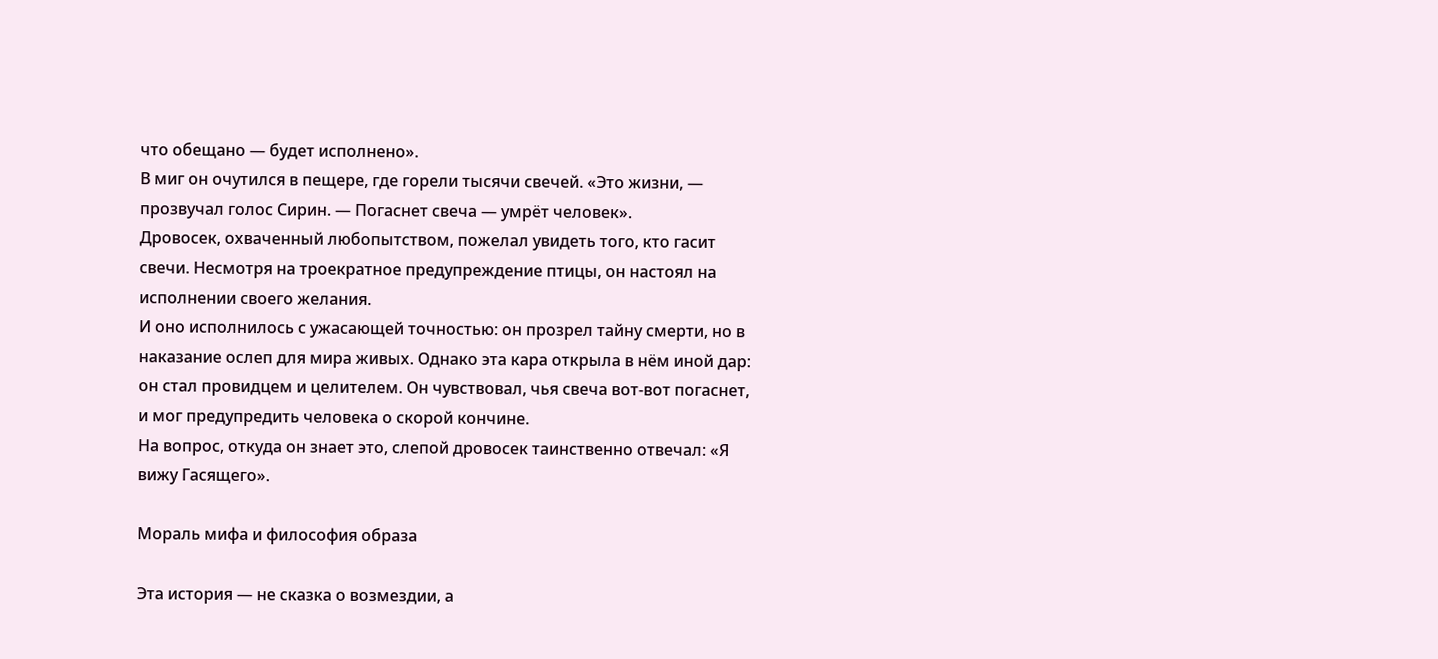что обещано — будет исполнено».
В миг он очутился в пещере, где горели тысячи свечей. «Это жизни, — прозвучал голос Сирин. — Погаснет свеча — умрёт человек».
Дровосек, охваченный любопытством, пожелал увидеть того, кто гасит свечи. Несмотря на троекратное предупреждение птицы, он настоял на исполнении своего желания.
И оно исполнилось с ужасающей точностью: он прозрел тайну смерти, но в наказание ослеп для мира живых. Однако эта кара открыла в нём иной дар: он стал провидцем и целителем. Он чувствовал, чья свеча вот-вот погаснет, и мог предупредить человека о скорой кончине.
На вопрос, откуда он знает это, слепой дровосек таинственно отвечал: «Я вижу Гасящего».

Мораль мифа и философия образа

Эта история — не сказка о возмездии, а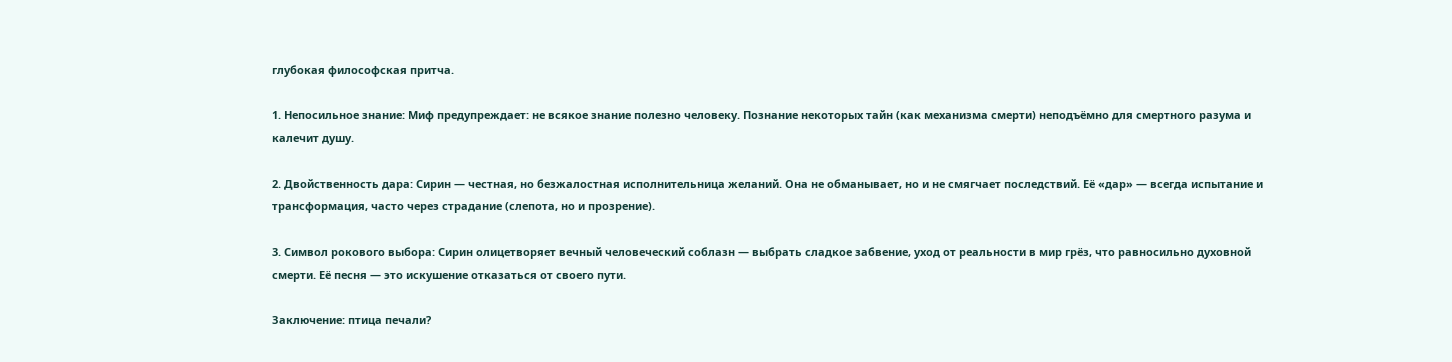глубокая философская притча.

1. Непосильное знание: Миф предупреждает: не всякое знание полезно человеку. Познание некоторых тайн (как механизма смерти) неподъёмно для смертного разума и калечит душу.

2. Двойственность дара: Сирин — честная, но безжалостная исполнительница желаний. Она не обманывает, но и не смягчает последствий. Её «дар» — всегда испытание и трансформация, часто через страдание (слепота, но и прозрение).

3. Символ рокового выбора: Сирин олицетворяет вечный человеческий соблазн — выбрать сладкое забвение, уход от реальности в мир грёз, что равносильно духовной смерти. Её песня — это искушение отказаться от своего пути.

Заключение: птица печали?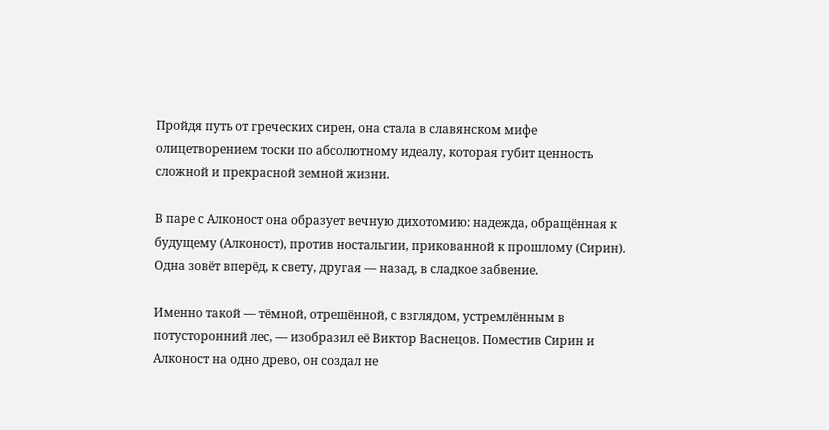Пройдя путь от греческих сирен, она стала в славянском мифе олицетворением тоски по абсолютному идеалу, которая губит ценность сложной и прекрасной земной жизни.

В паре с Алконост она образует вечную дихотомию: надежда, обращённая к будущему (Алконост), против ностальгии, прикованной к прошлому (Сирин). Одна зовёт вперёд, к свету, другая — назад, в сладкое забвение.

Именно такой — тёмной, отрешённой, с взглядом, устремлённым в потусторонний лес, — изобразил её Виктор Васнецов. Поместив Сирин и Алконост на одно древо, он создал не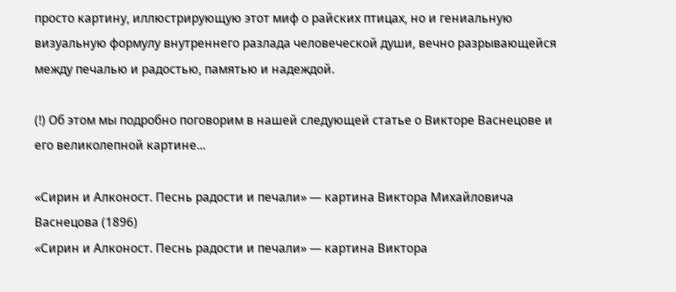просто картину, иллюстрирующую этот миф о райских птицах, но и гениальную визуальную формулу внутреннего разлада человеческой души, вечно разрывающейся между печалью и радостью, памятью и надеждой.

(!) Об этом мы подробно поговорим в нашей следующей статье о Викторе Васнецове и его великолепной картине...

«Сирин и Алконост. Песнь радости и печали» — картина Виктора Михайловича Васнецова (1896)
«Сирин и Алконост. Песнь радости и печали» — картина Виктора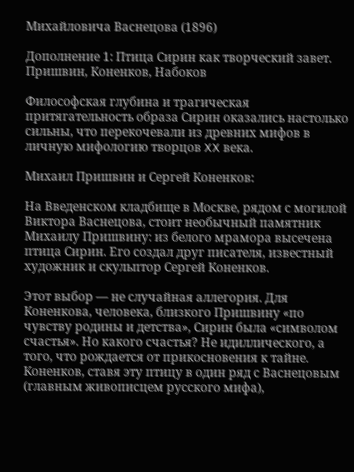Михайловича Васнецова (1896)

Дополнение 1: Птица Сирин как творческий завет. Пришвин, Коненков, Набоков

Философская глубина и трагическая притягательность образа Сирин оказались настолько сильны, что перекочевали из древних мифов в личную мифологию творцов XX века.

Михаил Пришвин и Сергей Коненков:

На Введенском кладбище в Москве, рядом с могилой Виктора Васнецова, стоит необычный памятник Михаилу Пришвину: из белого мрамора высечена птица Сирин. Его создал друг писателя, известный художник и скульптор Сергей Коненков.

Этот выбор — не случайная аллегория. Для Коненкова, человека, близкого Пришвину «по чувству родины и детства», Сирин была «символом счастья». Но какого счастья? Не идиллического, а того, что рождается от прикосновения к тайне. Коненков, ставя эту птицу в один ряд с Васнецовым (главным живописцем русского мифа),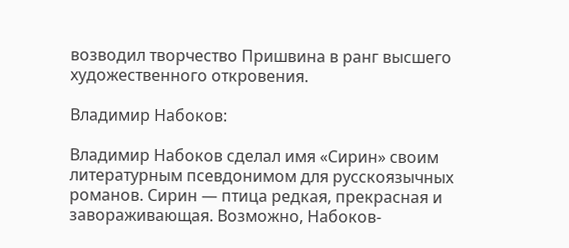возводил творчество Пришвина в ранг высшего художественного откровения.

Владимир Набоков:

Владимир Набоков сделал имя «Сирин» своим литературным псевдонимом для русскоязычных романов. Сирин — птица редкая, прекрасная и завораживающая. Возможно, Набоков-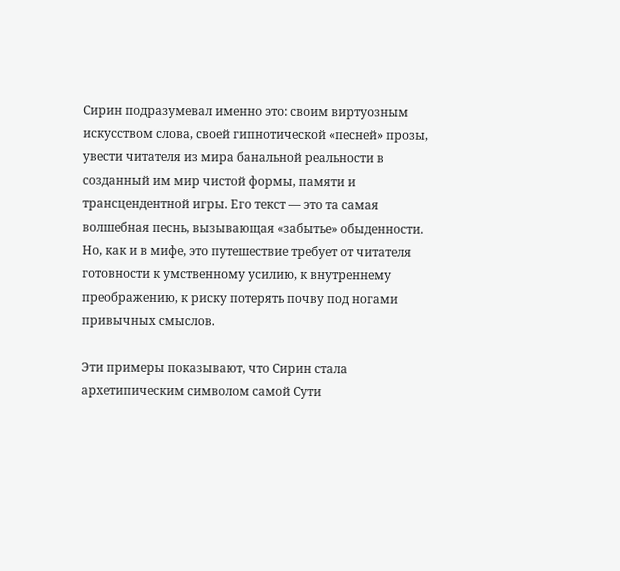Сирин подразумевал именно это: своим виртуозным искусством слова, своей гипнотической «песней» прозы, увести читателя из мира банальной реальности в созданный им мир чистой формы, памяти и трансцендентной игры. Его текст — это та самая волшебная песнь, вызывающая «забытье» обыденности. Но, как и в мифе, это путешествие требует от читателя готовности к умственному усилию, к внутреннему преображению, к риску потерять почву под ногами привычных смыслов.

Эти примеры показывают, что Сирин стала архетипическим символом самой Сути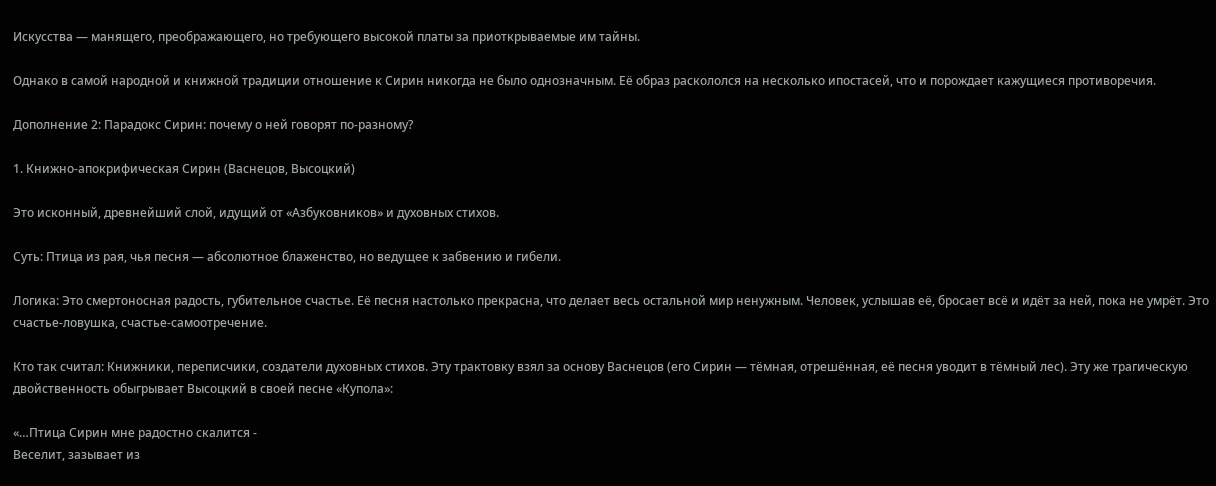Искусства — манящего, преображающего, но требующего высокой платы за приоткрываемые им тайны.

Однако в самой народной и книжной традиции отношение к Сирин никогда не было однозначным. Её образ раскололся на несколько ипостасей, что и порождает кажущиеся противоречия.

Дополнение 2: Парадокс Сирин: почему о ней говорят по-разному?

1. Книжно-апокрифическая Сирин (Васнецов, Высоцкий)

Это исконный, древнейший слой, идущий от «Азбуковников» и духовных стихов.

Суть: Птица из рая, чья песня — абсолютное блаженство, но ведущее к забвению и гибели.

Логика: Это смертоносная радость, губительное счастье. Её песня настолько прекрасна, что делает весь остальной мир ненужным. Человек, услышав её, бросает всё и идёт за ней, пока не умрёт. Это счастье-ловушка, счастье-самоотречение.

Кто так считал: Книжники, переписчики, создатели духовных стихов. Эту трактовку взял за основу Васнецов (его Сирин — тёмная, отрешённая, её песня уводит в тёмный лес). Эту же трагическую двойственность обыгрывает Высоцкий в своей песне «Купола»:

«…Птица Сирин мне радостно скалится -
Веселит, зазывает из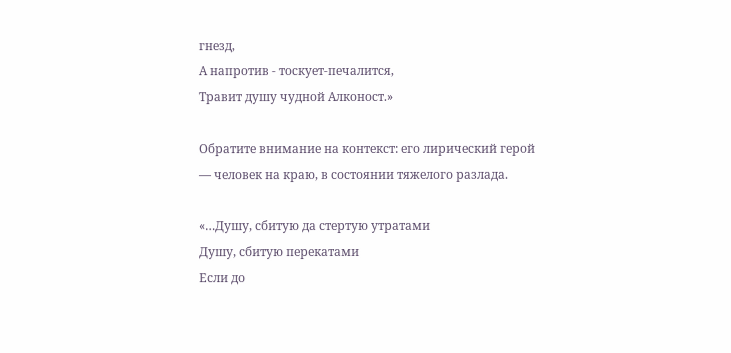гнезд,
А напротив - тоскует-печалится,
Травит душу чудной Алконост.»

Обратите внимание на контекст: его лирический герой — человек на краю, в состоянии тяжелого разлада.

«…Душу, сбитую да стертую утратами
Душу, сбитую перекатами
Если до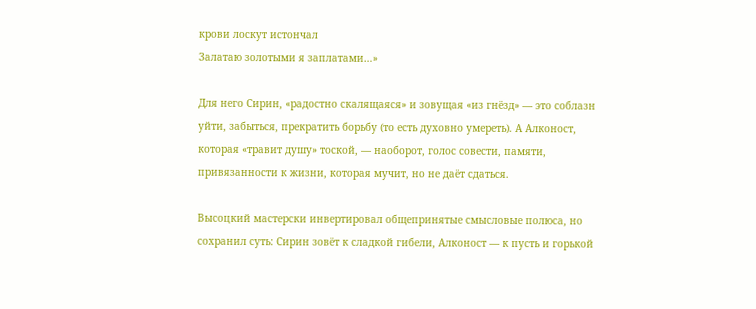крови лоскут истончал
Залатаю золотыми я заплатами…»

Для него Сирин, «радостно скалящаяся» и зовущая «из гнёзд» — это соблазн уйти, забыться, прекратить борьбу (то есть духовно умереть). А Алконост, которая «травит душу» тоской, — наоборот, голос совести, памяти, привязанности к жизни, которая мучит, но не даёт сдаться.

Высоцкий мастерски инвертировал общепринятые смысловые полюса, но сохранил суть: Сирин зовёт к сладкой гибели, Алконост — к пусть и горькой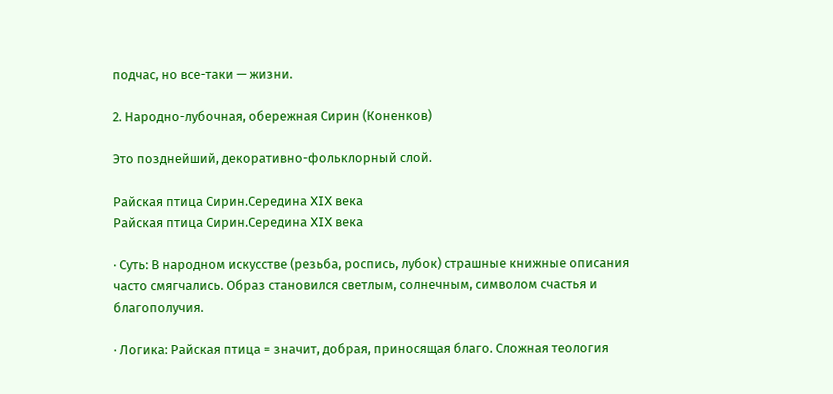подчас, но все-таки — жизни.

2. Народно-лубочная, обережная Сирин (Коненков)

Это позднейший, декоративно-фольклорный слой.

Райская птица Сирин.Середина XIX века
Райская птица Сирин.Середина XIX века

· Суть: В народном искусстве (резьба, роспись, лубок) страшные книжные описания часто смягчались. Образ становился светлым, солнечным, символом счастья и благополучия.

· Логика: Райская птица = значит, добрая, приносящая благо. Сложная теология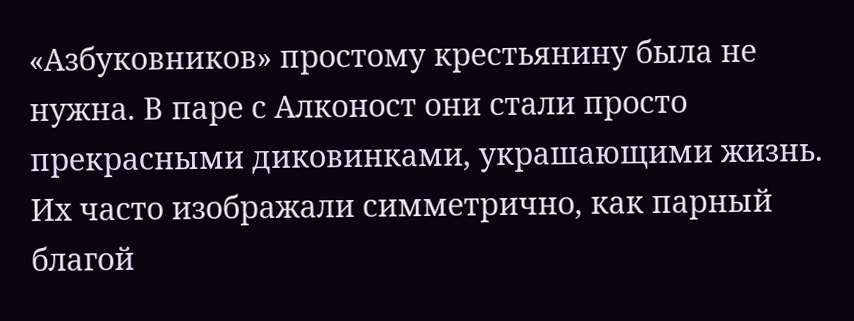«Азбуковников» простому крестьянину была не нужна. В паре с Алконост они стали просто прекрасными диковинками, украшающими жизнь. Их часто изображали симметрично, как парный благой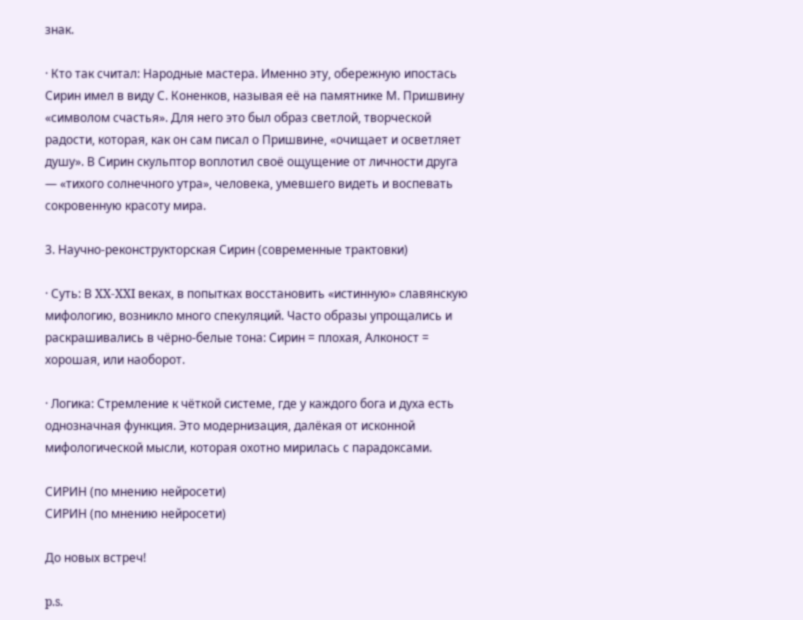знак.

· Кто так считал: Народные мастера. Именно эту, обережную ипостась Сирин имел в виду С. Коненков, называя её на памятнике М. Пришвину «символом счастья». Для него это был образ светлой, творческой радости, которая, как он сам писал о Пришвине, «очищает и осветляет душу». В Сирин скульптор воплотил своё ощущение от личности друга — «тихого солнечного утра», человека, умевшего видеть и воспевать сокровенную красоту мира.

3. Научно-реконструкторская Сирин (современные трактовки)

· Суть: В XX-XXI веках, в попытках восстановить «истинную» славянскую мифологию, возникло много спекуляций. Часто образы упрощались и раскрашивались в чёрно-белые тона: Сирин = плохая, Алконост = хорошая, или наоборот.

· Логика: Стремление к чёткой системе, где у каждого бога и духа есть однозначная функция. Это модернизация, далёкая от исконной мифологической мысли, которая охотно мирилась с парадоксами.

СИРИН (по мнению нейросети)
СИРИН (по мнению нейросети)

До новых встреч!

p.s.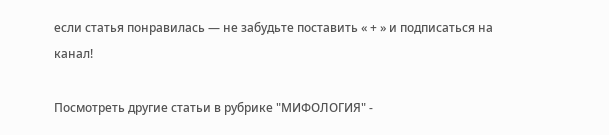если статья понравилась — не забудьте поставить « + » и подписаться на канал!

Посмотреть другие статьи в рубрике "МИФОЛОГИЯ" -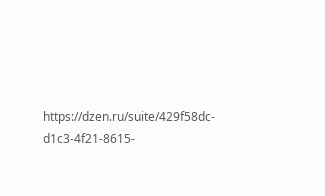https://dzen.ru/suite/429f58dc-d1c3-4f21-8615-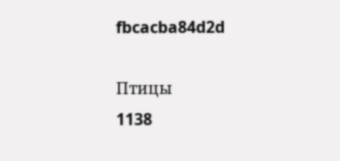fbcacba84d2d

Птицы
1138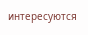интересуются